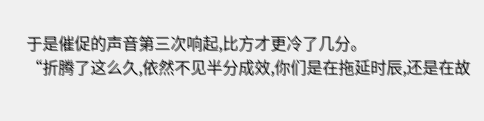于是催促的声音第三次响起,比方才更冷了几分。
“折腾了这么久,依然不见半分成效,你们是在拖延时辰,还是在故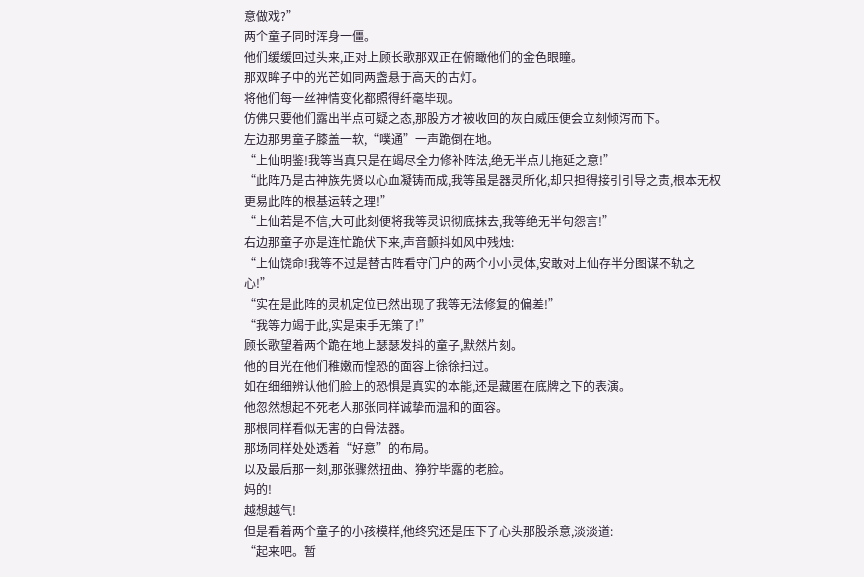意做戏?”
两个童子同时浑身一僵。
他们缓缓回过头来,正对上顾长歌那双正在俯瞰他们的金色眼瞳。
那双眸子中的光芒如同两盏悬于高天的古灯。
将他们每一丝神情变化都照得纤毫毕现。
仿佛只要他们露出半点可疑之态,那股方才被收回的灰白威压便会立刻倾泻而下。
左边那男童子膝盖一软,“噗通”一声跪倒在地。
“上仙明鉴!我等当真只是在竭尽全力修补阵法,绝无半点儿拖延之意!”
“此阵乃是古神族先贤以心血凝铸而成,我等虽是器灵所化,却只担得接引引导之责,根本无权更易此阵的根基运转之理!”
“上仙若是不信,大可此刻便将我等灵识彻底抹去,我等绝无半句怨言!”
右边那童子亦是连忙跪伏下来,声音颤抖如风中残烛:
“上仙饶命!我等不过是替古阵看守门户的两个小小灵体,安敢对上仙存半分图谋不轨之心!”
“实在是此阵的灵机定位已然出现了我等无法修复的偏差!”
“我等力竭于此,实是束手无策了!”
顾长歌望着两个跪在地上瑟瑟发抖的童子,默然片刻。
他的目光在他们稚嫩而惶恐的面容上徐徐扫过。
如在细细辨认他们脸上的恐惧是真实的本能,还是藏匿在底牌之下的表演。
他忽然想起不死老人那张同样诚挚而温和的面容。
那根同样看似无害的白骨法器。
那场同样处处透着“好意”的布局。
以及最后那一刻,那张骤然扭曲、狰狞毕露的老脸。
妈的!
越想越气!
但是看着两个童子的小孩模样,他终究还是压下了心头那股杀意,淡淡道:
“起来吧。暂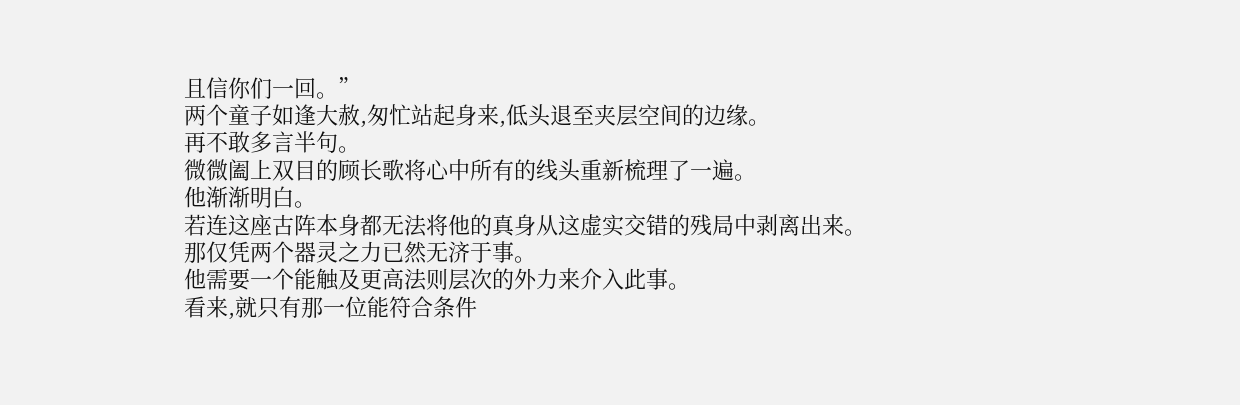且信你们一回。”
两个童子如逢大赦,匆忙站起身来,低头退至夹层空间的边缘。
再不敢多言半句。
微微阖上双目的顾长歌将心中所有的线头重新梳理了一遍。
他渐渐明白。
若连这座古阵本身都无法将他的真身从这虚实交错的残局中剥离出来。
那仅凭两个器灵之力已然无济于事。
他需要一个能触及更高法则层次的外力来介入此事。
看来,就只有那一位能符合条件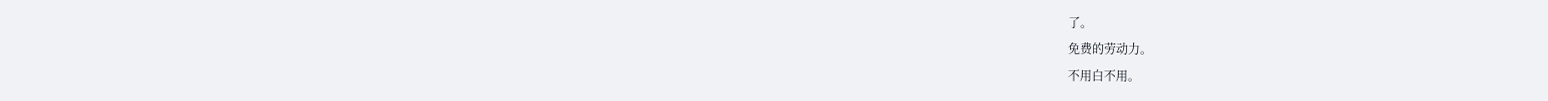了。
免费的劳动力。
不用白不用。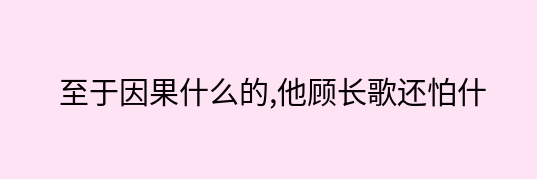至于因果什么的,他顾长歌还怕什